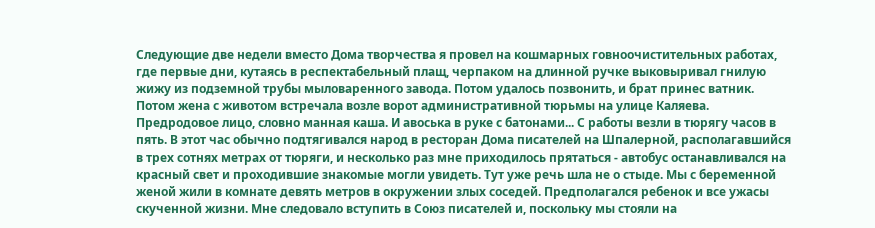Следующие две недели вместо Дома творчества я провел на кошмарных говноочистительных работах, где первые дни, кутаясь в респектабельный плащ, черпаком на длинной ручке выковыривал гнилую жижу из подземной трубы мыловаренного завода. Потом удалось позвонить, и брат принес ватник. Потом жена с животом встречала возле ворот административной тюрьмы на улице Каляева. Предродовое лицо, словно манная каша. И авоська в руке с батонами... С работы везли в тюрягу часов в пять. В этот час обычно подтягивался народ в ресторан Дома писателей на Шпалерной, располагавшийся в трех сотнях метрах от тюряги, и несколько раз мне приходилось прятаться - автобус останавливался на красный свет и проходившие знакомые могли увидеть. Тут уже речь шла не о стыде. Мы с беременной женой жили в комнате девять метров в окружении злых соседей. Предполагался ребенок и все ужасы скученной жизни. Мне следовало вступить в Союз писателей и, поскольку мы стояли на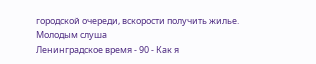городской очереди, вскорости получить жилье. Молодым слуша
Ленинградское время - 90 - Как я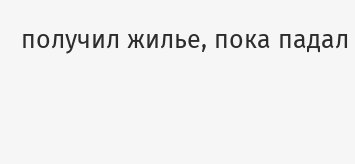получил жилье, пока падал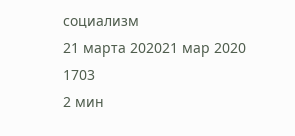социализм
21 марта 202021 мар 2020
1703
2 мин